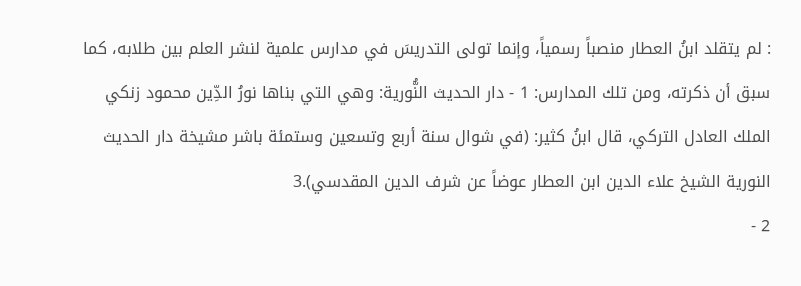: لم يتقلد ابنُ العطار منصباً رسمياً، وإنما تولى التدريسَ في مدارس علمية لنشر العلم بين طلابه، كما سبق أن ذكرته، ومن تلك المدارس: 1 - دار الحديث النُّورية: وهي التي بناها نورُ الدِّين محمود زنكي الملك العادل التركي، قال ابنُ كثير: (في شوال سنة أربع وتسعين وستمئة باشر مشيخة دار الحديث النورية الشيخ علاء الدين ابن العطار عوضاً عن شرف الدين المقدسي).3
2 -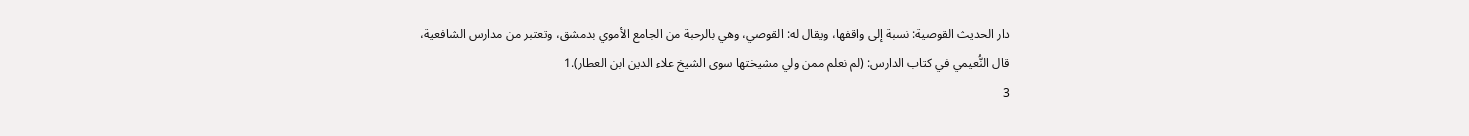دار الحديث القوصية: نسبة إلى واقفها، ويقال له: القوصي، وهي بالرحبة من الجامع الأموي بدمشق، وتعتبر من مدارس الشافعية،
قال النُّعيمي في كتاب الدارس: (لم نعلم ممن ولي مشيختها سوى الشيخ علاء الدين ابن العطار).1
3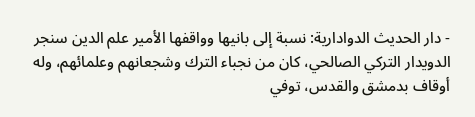- دار الحديث الدوادارية: نسبة إلى بانيها وواقفها الأمير علم الدين سنجر الدويدار التركي الصالحي، كان من نجباء الترك وشجعانهم وعلمائهم، وله أوقاف بدمشق والقدس، توفي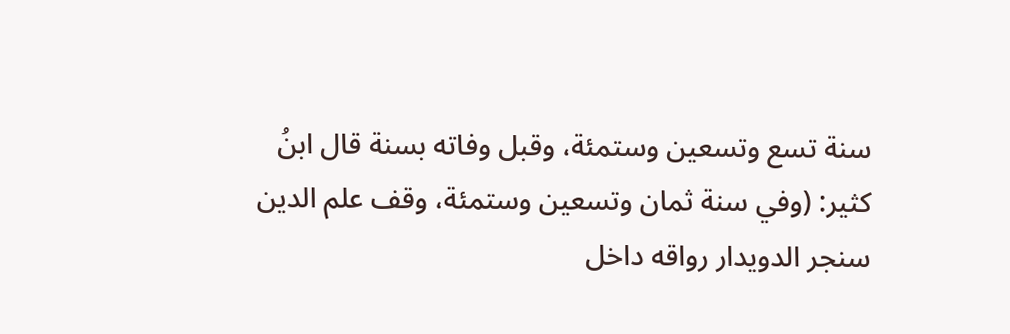سنة تسع وتسعين وستمئة، وقبل وفاته بسنة قال ابنُ كثير: (وفي سنة ثمان وتسعين وستمئة، وقف علم الدين سنجر الدويدار رواقه داخل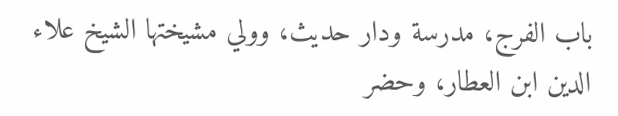باب الفرج، مدرسة ودار حديث، وولي مشيختها الشيخ علاء الدين ابن العطار، وحضر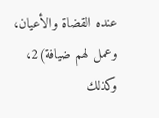عنده القضاة والأعيان، وعمل لهم ضيافة)2، وكذلك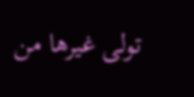تولى غيرها من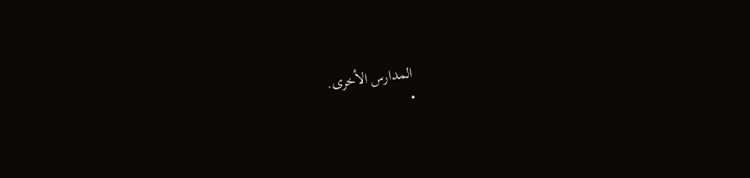المدارس الأخرى.
•